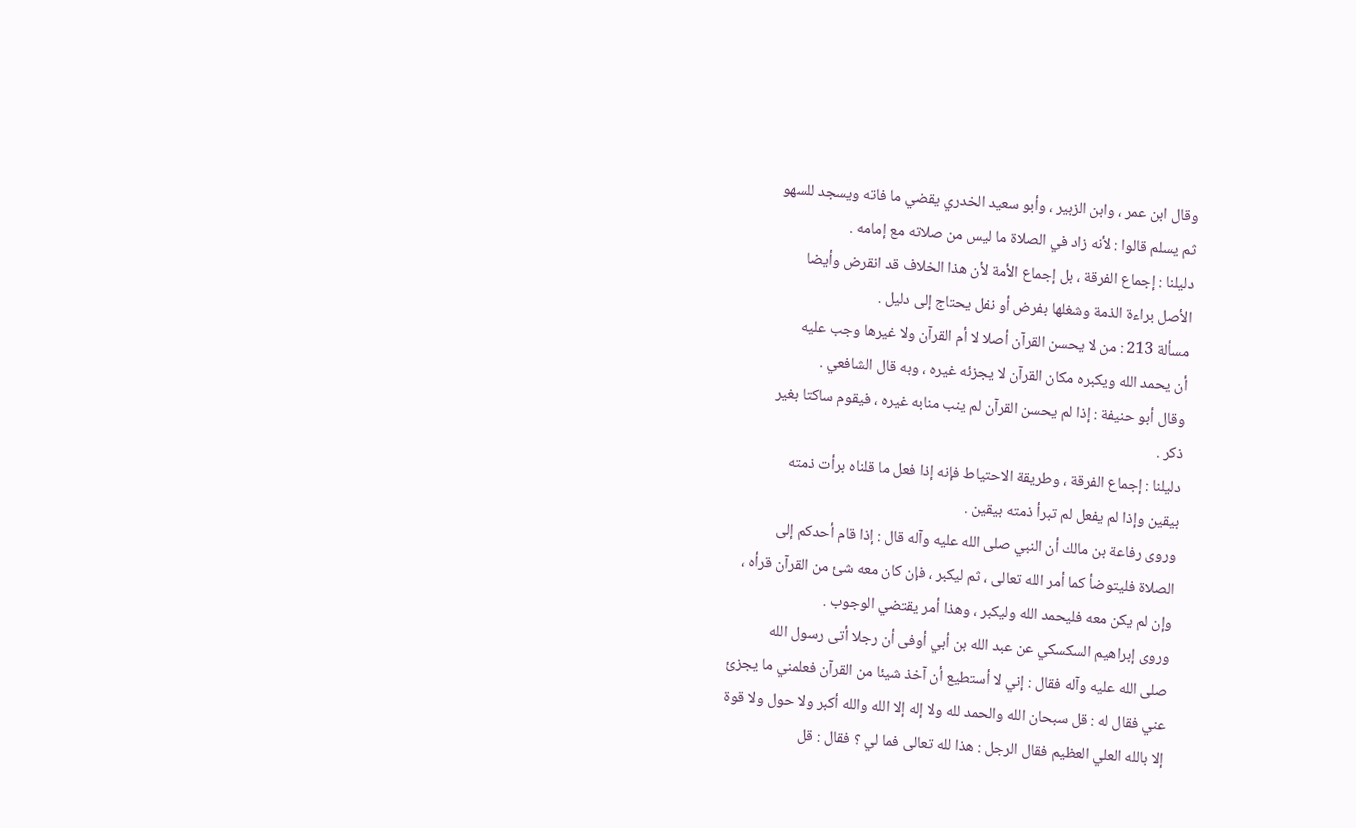وقال ابن عمر ، وابن الزبير ، وأبو سعيد الخدري يقضي ما فاته ويسجد للسهو
ثم يسلم قالوا : لأنه زاد في الصلاة ما ليس من صلاته مع إمامه .
دليلنا : إجماع الفرقة ، بل إجماع الأمة لأن هذا الخلاف قد انقرض وأيضا
الأصل براءة الذمة وشغلها بفرض أو نفل يحتاج إلى دليل .
مسألة 213 : من لا يحسن القرآن أصلا لا أم القرآن ولا غيرها وجب عليه
أن يحمد الله ويكبره مكان القرآن لا يجزئه غيره ، وبه قال الشافعي .
وقال أبو حنيفة : إذا لم يحسن القرآن لم ينب منابه غيره ، فيقوم ساكتا بغير
ذكر .
دليلنا : إجماع الفرقة ، وطريقة الاحتياط فإنه إذا فعل ما قلناه برأت ذمته
بيقين وإذا لم يفعل لم تبرأ ذمته بيقين .
وروى رفاعة بن مالك أن النبي صلى الله عليه وآله قال : إذا قام أحدكم إلى
الصلاة فليتوضأ كما أمر الله تعالى ، ثم ليكبر ، فإن كان معه شئ من القرآن قرأه ،
وإن لم يكن معه فليحمد الله وليكبر ، وهذا أمر يقتضي الوجوب .
وروى إبراهيم السكسكي عن عبد الله بن أبي أوفى أن رجلا أتى رسول الله
صلى الله عليه وآله فقال : إني لا أستطيع أن آخذ شيئا من القرآن فعلمني ما يجزئ
عني فقال له : قل سبحان الله والحمد لله ولا إله إلا الله والله أكبر ولا حول ولا قوة
إلا بالله العلي العظيم فقال الرجل : هذا لله تعالى فما لي ؟ فقال : قل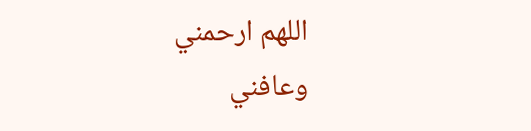اللهم ارحمني
وعافني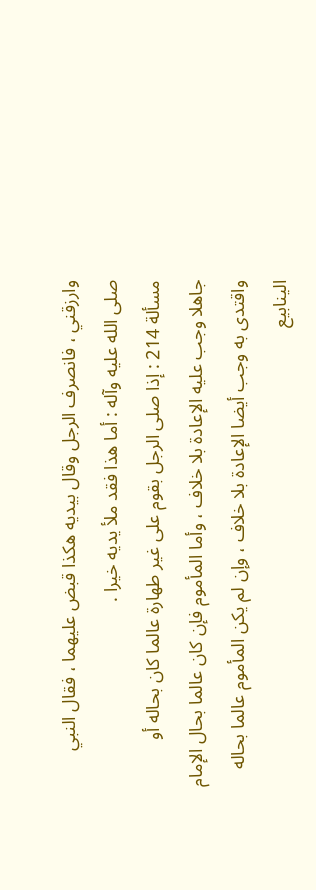وارزقني ، فانصرف الرجل وقال بيديه هكذا قبض عليهما ، فقال النبي
صلى الله عليه وآله : أما هذا فقد ملأ يديه خيرا .
مسألة 214 : إذا صلى الرجل بقوم على غير طهارة عالما كان بحاله أو
جاهلا وجب عليه الإعادة بلا خلاف ، وأما المأموم فإن كان عالما بحال الإمام
واقتدى به وجب أيضا الإعادة بلا خلاف ، وإن لم يكن المأموم عالما بحاله
الينابيع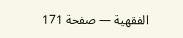الفقهية — صفحة 171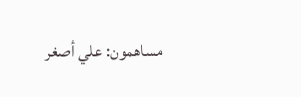مساهمون: علي أصغر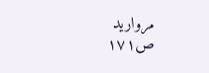مرواريد
ص١٧١